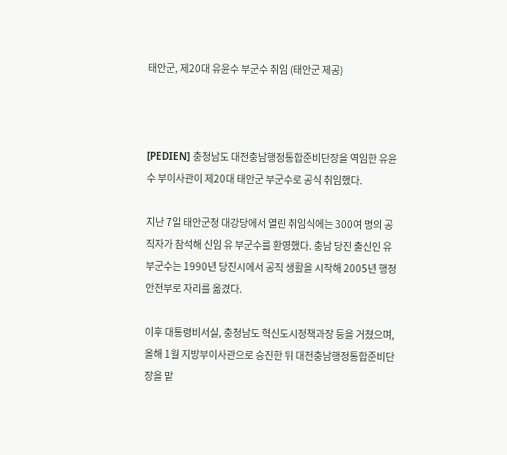태안군, 제20대 유윤수 부군수 취임 (태안군 제공)



[PEDIEN] 충청남도 대전충남행정통합준비단장을 역임한 유윤수 부이사관이 제20대 태안군 부군수로 공식 취임했다.

지난 7일 태안군청 대강당에서 열린 취임식에는 300여 명의 공직자가 참석해 신임 유 부군수를 환영했다. 충남 당진 출신인 유 부군수는 1990년 당진시에서 공직 생활을 시작해 2005년 행정안전부로 자리를 옮겼다.

이후 대통령비서실, 충청남도 혁신도시정책과장 등을 거쳤으며, 올해 1월 지방부이사관으로 승진한 뒤 대전충남행정통합준비단장을 맡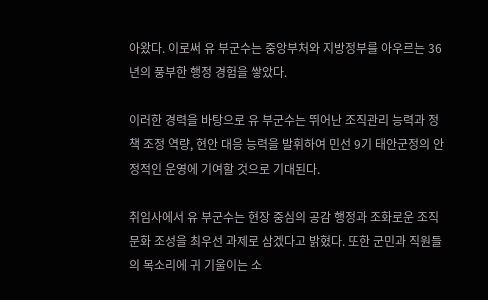아왔다. 이로써 유 부군수는 중앙부처와 지방정부를 아우르는 36년의 풍부한 행정 경험을 쌓았다.

이러한 경력을 바탕으로 유 부군수는 뛰어난 조직관리 능력과 정책 조정 역량, 현안 대응 능력을 발휘하여 민선 9기 태안군정의 안정적인 운영에 기여할 것으로 기대된다.

취임사에서 유 부군수는 현장 중심의 공감 행정과 조화로운 조직 문화 조성을 최우선 과제로 삼겠다고 밝혔다. 또한 군민과 직원들의 목소리에 귀 기울이는 소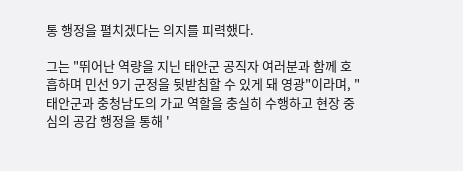통 행정을 펼치겠다는 의지를 피력했다.

그는 "뛰어난 역량을 지닌 태안군 공직자 여러분과 함께 호흡하며 민선 9기 군정을 뒷받침할 수 있게 돼 영광"이라며, "태안군과 충청남도의 가교 역할을 충실히 수행하고 현장 중심의 공감 행정을 통해 '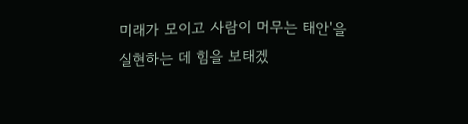미래가 모이고 사람이 머무는 태안'을 실현하는 데 힘을 보태겠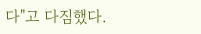다"고 다짐했다.